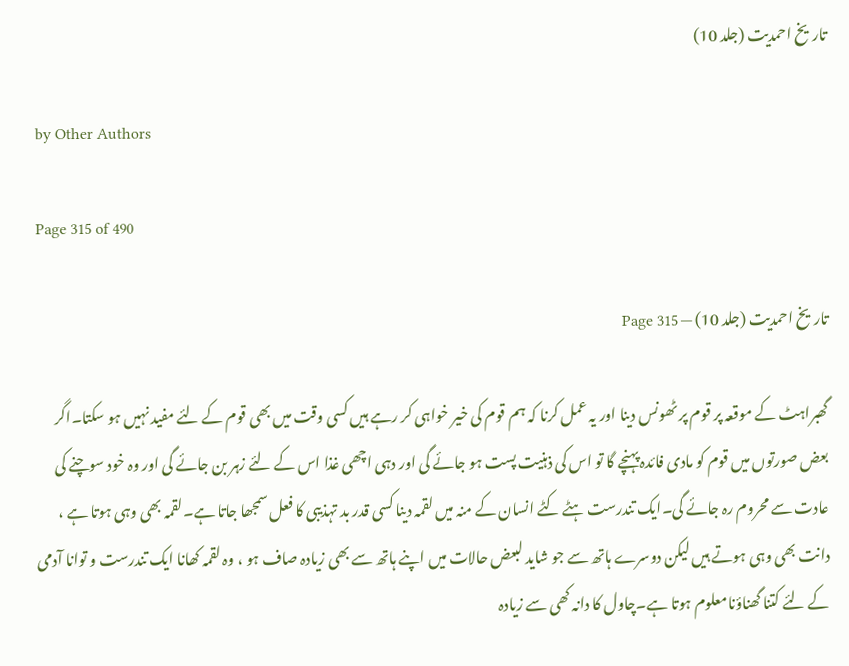تاریخ احمدیت (جلد 10)

by Other Authors

Page 315 of 490

تاریخ احمدیت (جلد 10) — Page 315

گھبراہٹ کے موقعہ پر قوم پر ٹھونس دینا اور یہ عمل کرنا کہ ہم قوم کی خیر خواہی کر رہے ہیں کسی وقت میں بھی قوم کے لئے مفید نہیں ہو سکتا۔اگر بعض صورتوں میں قوم کو مادی فائدہ پہنچے گا تو اس کی ذہنیت پست ہو جائے گی اور دہی اچھی غذا اس کے لئے زہر بن جائے گی اور وہ خود سوچنے کی عادت سے محروم رہ جائے گی۔ایک تندرست ہٹے کٹے انسان کے منہ میں لقمہ دینا کسی قدر بد تہذیبی کا فعل سمجھا جاتا ہے۔لقمہ بھی وہی ہوتا ہے ، دانت بھی وہی ہوتے ہیں لیکن دوسرے ہاتھ سے جو شاید لبعض حالات میں اپنے ہاتھ سے بھی زیادہ صاف ہو ، وہ لقمہ کھانا ایک تندرست و توانا آدمی کے لئے کتنا گھناؤنامعلوم ہوتا ہے۔چاول کا دانہ کھی سے زیادہ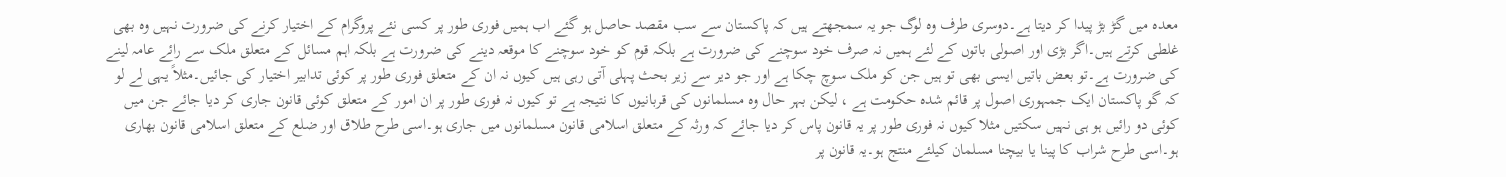معدہ میں گڑ بڑ پیدا کر دیتا ہے۔دوسری طرف وہ لوگ جو یہ سمجھتے ہیں کہ پاکستان سے سب مقصد حاصل ہو گئے اب ہمیں فوری طور پر کسی نئے پروگرام کے اختیار کرنے کی ضرورت نہیں وہ بھی غلطی کرتے ہیں۔اگر بڑی اور اصولی باتوں کے لئے ہمیں نہ صرف خود سوچنے کی ضرورت ہے بلکہ قوم کو خود سوچنے کا موقعہ دینے کی ضرورت ہے بلکہ اہم مسائل کے متعلق ملک سے رائے عامہ لینے کی ضرورت ہے۔تو بعض باتیں ایسی بھی تو ہیں جن کو ملک سوچ چکا ہے اور جو دیر سے زیر بحث پہلی آتی رہی ہیں کیوں نہ ان کے متعلق فوری طور پر کوئی تدابیر اختیار کی جائیں۔مثلاً یہی لے لو کہ گو پاکستان ایک جمہوری اصول پر قائم شدہ حکومت ہے ، لیکن بہر حال وہ مسلمانوں کی قربانیوں کا نتیجہ ہے تو کیوں نہ فوری طور پر ان امور کے متعلق کوئی قانون جاری کر دیا جائے جن میں کوئی دو رائیں ہو ہی نہیں سکتیں مثلا کیوں نہ فوری طور پر یہ قانون پاس کر دیا جائے کہ ورثہ کے متعلق اسلامی قانون مسلمانوں میں جاری ہو۔اسی طرح طلاق اور ضلع کے متعلق اسلامی قانون بھاری ہو۔اسی طرح شراب کا پینا یا بیچنا مسلمان کیلئے منتج ہو۔یہ قانون پر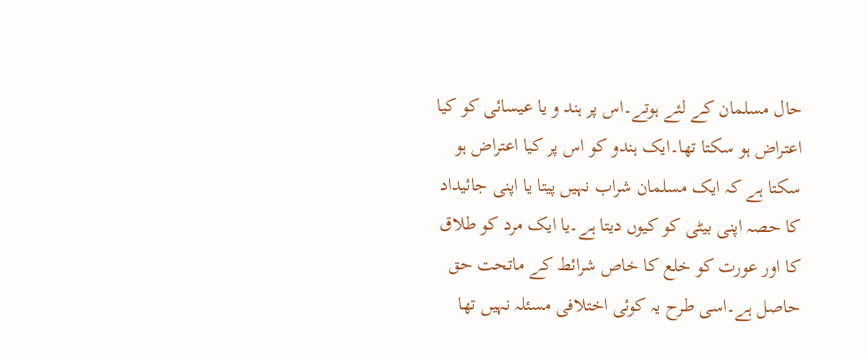حال مسلمان کے لئے ہوتے۔اس پر ہند و یا عیسائی کو کیا اعتراض ہو سکتا تھا۔ایک ہندو کو اس پر کیا اعتراض ہو سکتا ہے کہ ایک مسلمان شراب نہیں پیتا یا اپنی جائیداد کا حصہ اپنی بیٹی کو کیوں دیتا ہے۔یا ایک مرد کو طلاق کا اور عورت کو خلع کا خاص شرائط کے ماتحت حق حاصل ہے۔اسی طرح یہ کوئی اختلافی مسئلہ نہیں تھا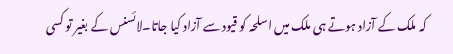کہ ملک کے آزاد ہوتے ہی ملک میں اسلحہ کو قیود سے آزاد کیا جاتا۔لائسنس کے بغیر تو کسی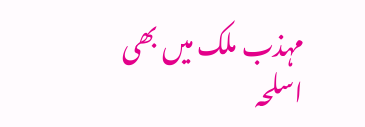مہذب ملک میں بھی اسلحہ